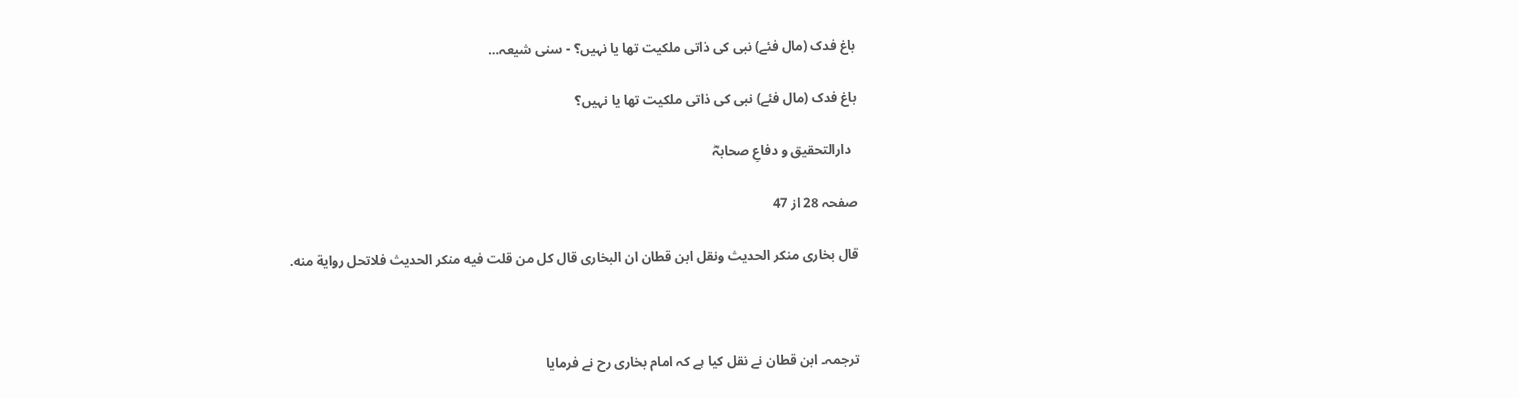باغ فدک (مال فئے) نبی کی ذاتی ملکیت تھا یا نہیں؟ - سنی شیعہ…

باغ فدک (مال فئے) نبی کی ذاتی ملکیت تھا یا نہیں؟

  دارالتحقیق و دفاعِ صحابہؓ

صفحہ 28 از 47

قال بخاری منکر الحدیث ونقل ابن قطان ان البخاری قال کل من قلت فیه منکر الحدیث فلاتحل روایة منه.



ترجمہ۔ ابن قطان نے نقل کیا ہے کہ امام بخاری رح نے فرمایا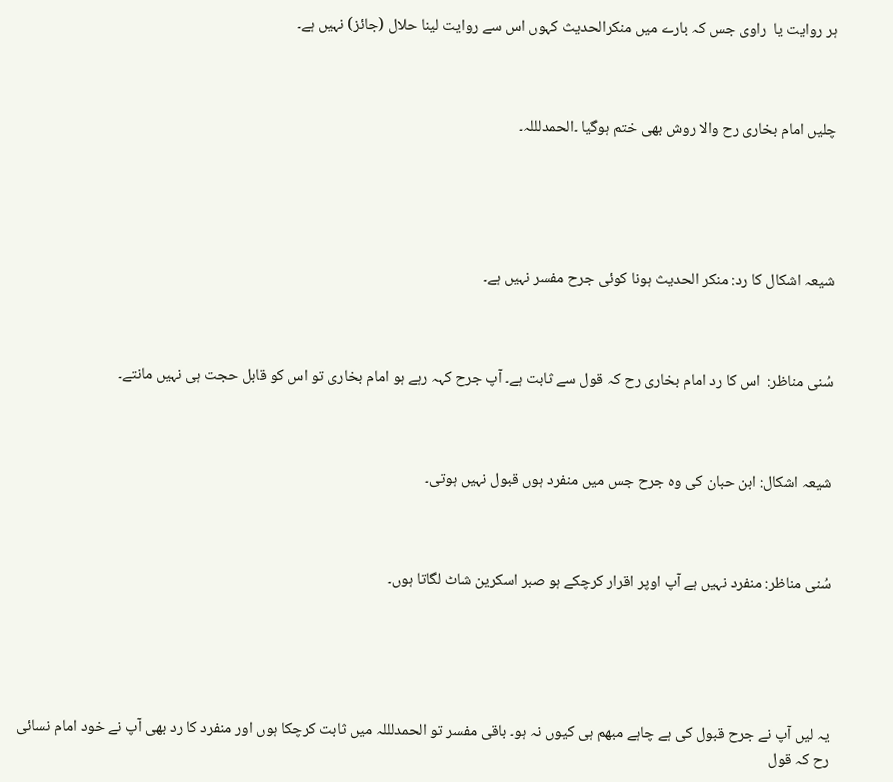ہر روایت یا  راوی جس کہ بارے میں منکرالحدیث کہوں اس سے روایت لینا حلال (جائز) نہیں ہے۔



چلیں امام بخاری رح والا روش بھی ختم ہوگیا ۔الحمدلللہ۔





شیعہ اشکال کا رد: منکر الحدیث ہونا کوئی جرح مفسر نہیں ہے۔



سُنی مناظر:  اس کا رد امام بخاری رح کہ قول سے ثابت ہے۔ آپ جرح کہہ رہے ہو امام بخاری تو اس کو قابل حجت ہی نہیں مانتے۔



شیعہ اشکال: ابن حبان کی وہ جرح جس میں منفرد ہوں قبول نہیں ہوتی۔



سُنی مناظر: منفرد نہیں ہے آپ اوپر اقرار کرچکے ہو صبر اسکرین شاٹ لگاتا ہوں۔





یہ لیں آپ نے جرح قبول کی ہے چاہے مبھم ہی کیوں نہ ہو۔ باقی مفسر تو الحمدلللہ میں ثابت کرچکا ہوں اور منفرد کا رد بھی آپ نے خود امام نسائی رح کہ قول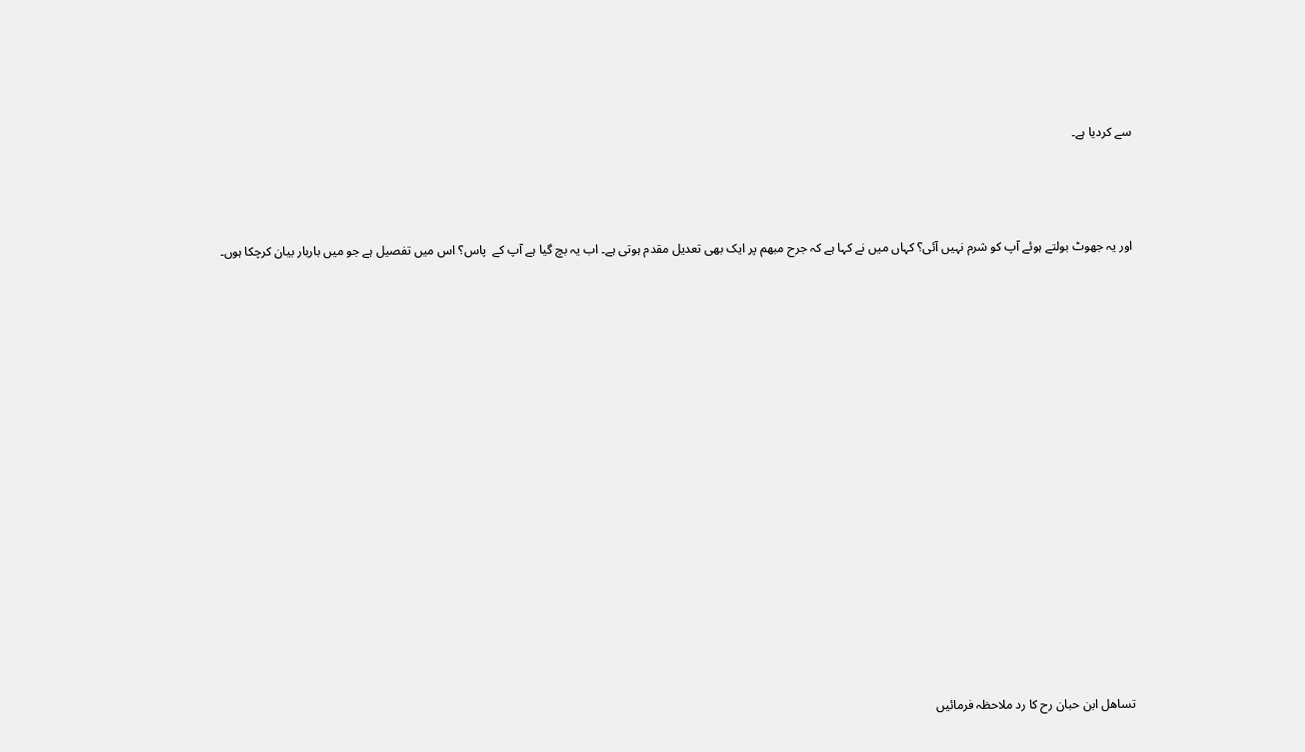سے کردیا ہے۔



اور یہ جھوٹ بولتے ہوئے آپ کو شرم نہیں آئی؟ کہاں میں نے کہا ہے کہ جرح مبھم پر ایک بھی تعدیل مقدم ہوتی ہے۔ اب یہ بچ گیا ہے آپ کے  پاس؟ اس میں تفصیل ہے جو میں باربار بیان کرچکا ہوں۔















تساھل ابن حبان رح کا رد ملاحظہ فرمائیں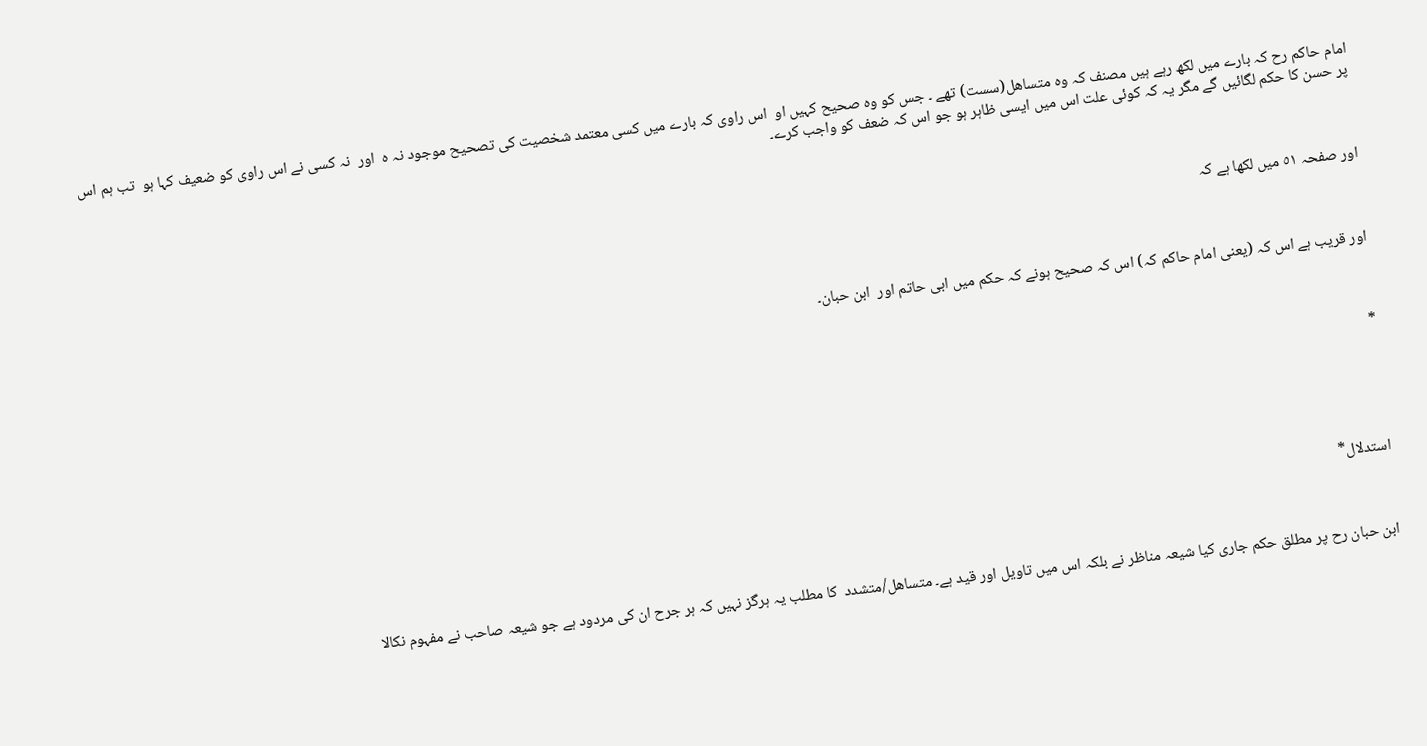امام حاکم رح کہ بارے میں لکھ رہے ہیں مصنف کہ وہ متساھل(سست) تھے ۔ جس کو وہ صحیح کہیں او  اس راوی کہ بارے میں کسی معتمد شخصیت کی تصحیح موجود نہ ہ  اور  نہ کسی نے اس راوی کو ضعیف کہا ہو  تب ہم اس پر حسن کا حکم لگائیں گے مگر یہ کہ کوئی علت اس میں ایسی ظاہر ہو جو اس کہ ضعف کو واجب کرے۔



اور صفحہ ٥١ میں لکھا ہے کہ



اور قریب ہے اس کہ (یعنی امام حاکم کہ) اس کہ صحیح ہونے کہ حکم میں ابی حاتم اور  ابن حبان۔



*





استدلال*



ابن حبان رح پر مطلق حکم جاری کیا شیعہ مناظر نے بلکہ اس میں تاویل اور قید ہے۔ متساھل/متشدد  کا مطلب یہ ہرگز نہیں کہ ہر جرح ان کی مردود ہے جو شیعہ صاحب نے مفہوم نکالا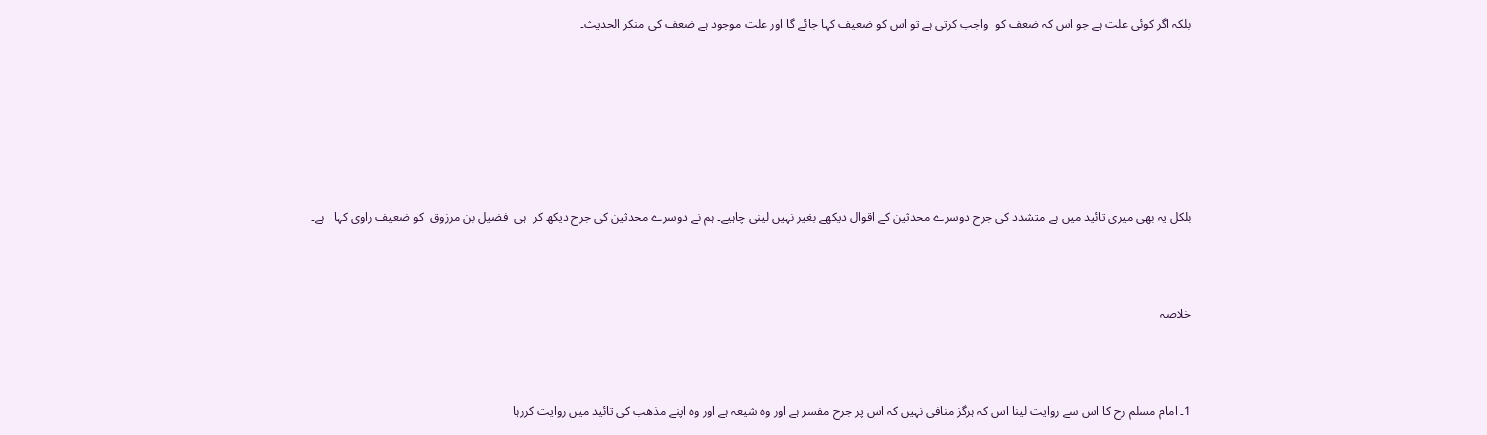بلکہ اگر کوئی علت ہے جو اس کہ ضعف کو  واجب کرتی ہے تو اس کو ضعیف کہا جائے گا اور علت موجود ہے ضعف کی منکر الحدیث۔







بلکل یہ بھی میری تائید میں ہے متشدد کی جرح دوسرے محدثین کے اقوال دیکھے بغیر نہیں لینی چاہیے۔ ہم نے دوسرے محدثین کی جرح دیکھ کر  ہی  فضیل بن مرزوق  کو ضعیف راوی کہا   ہے۔



خلاصہ



1۔ امام مسلم رح کا اس سے روایت لینا اس کہ ہرگز منافی نہیں کہ اس پر جرح مفسر ہے اور وہ شیعہ ہے اور وہ اپنے مذھب کی تائید میں روایت کررہا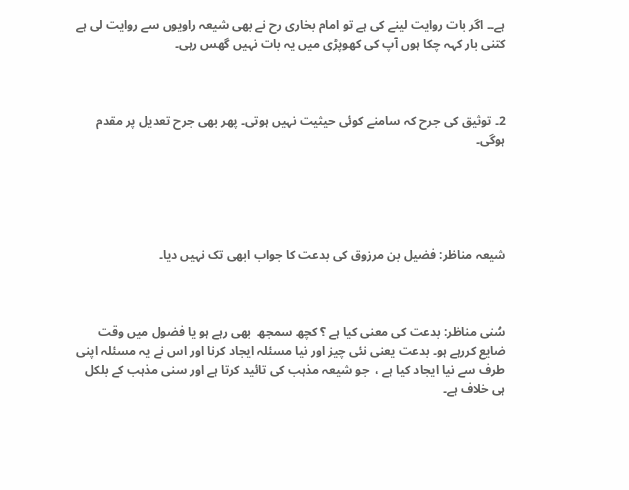ہے۔۔ اگر بات روایت لینے کی ہے تو امام بخاری رح نے بھی شیعہ راویوں سے روایت لی ہے کتنی بار کہہ چکا ہوں آپ کی کھوپڑی میں یہ بات نہیں گھس رہی۔



2۔ توثیق کی جرح کہ سامنے کوئی حیثیت نہیں ہوتی۔ پھر بھی جرح تعدیل پر مقدم ہوگی۔





شیعہ مناظر: فضیل بن مرزوق کی بدعت کا جواب ابھی تک نہیں دیا۔



سُنی مناظر: بدعت کی معنی کیا ہے ؟ کچھ سمجھ  بھی رہے ہو یا فضول میں وقت ضایع کررہے ہو۔ بدعت یعنی نئی چیز اور نیا مسئلہ ایجاد کرنا اور اس نے یہ مسئلہ اپنی طرف سے نیا ایجاد کیا ہے ،  جو شیعہ مذہب کی تائید کرتا ہے اور سنی مذہب کے بلکل ہی خلاف ہے۔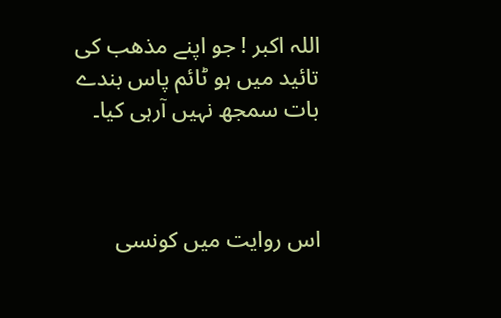اللہ اکبر ‍! جو اپنے مذھب کی تائید میں ہو ٹائم پاس بندے بات سمجھ نہیں آرہی کیا۔



اس روایت میں کونسی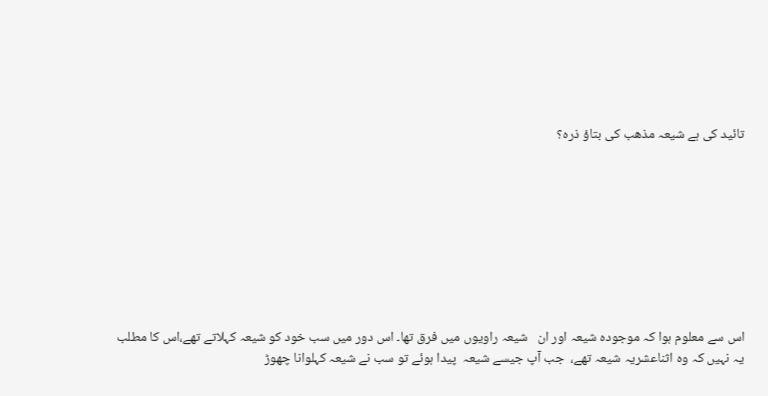تائید کی ہے شیعہ مذھب کی بتاؤ ذرہ؟









اس سے معلوم ہوا کہ موجودہ شیعہ اور ان   شیعہ راویوں میں فرق تھا۔ اس دور میں سب خود کو شیعہ کہلاتے تھے،اس کا مطلب یہ نہیں کہ وہ اثناعشریہ شیعہ تھے،  جب آپ جیسے شیعہ  پیدا ہوئے تو سب نے شیعہ کہلوانا چھوڑ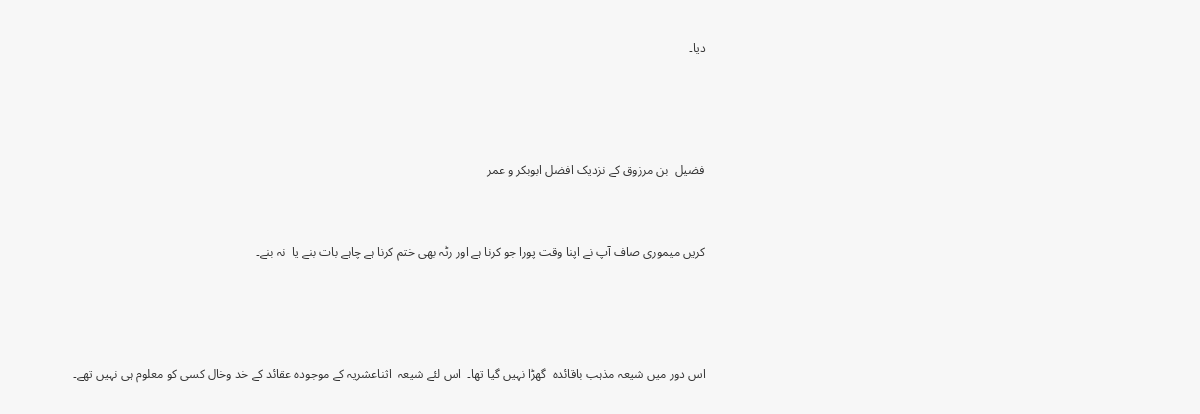دیا۔





فضیل  بن مرزوق کے نزدیک افضل ابوبکر و عمر



کریں میموری صاف آپ نے اپنا وقت پورا جو کرنا ہے اور رٹہ بھی ختم کرنا ہے چاہے بات بنے یا  نہ بنے۔





اس دور میں شیعہ مذہب باقائدہ  گھڑا نہیں گیا تھا۔  اس لئے شیعہ  اثناعشریہ کے موجودہ عقائد کے خد وخال کسی کو معلوم ہی نہیں تھے۔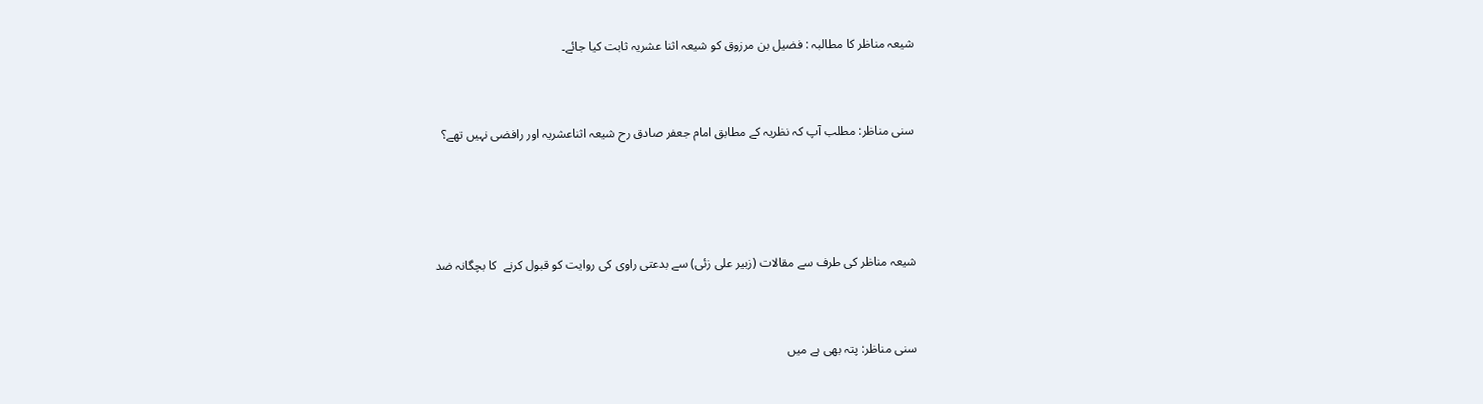شیعہ مناظر کا مطالبہ : فضیل بن مرزوق کو شیعہ اثنا عشریہ ثابت کیا جائے۔



سنی مناظر: مطلب آپ کہ نظریہ کے مطابق امام جعفر صادق رح شیعہ اثناعشریہ اور رافضی نہیں تھے؟





شیعہ مناظر کی طرف سے مقالات (زبیر علی زئی) سے بدعتی راوی کی روایت کو قبول کرنے  کا بچگانہ ضد



سنی مناظر: پتہ بھی ہے میں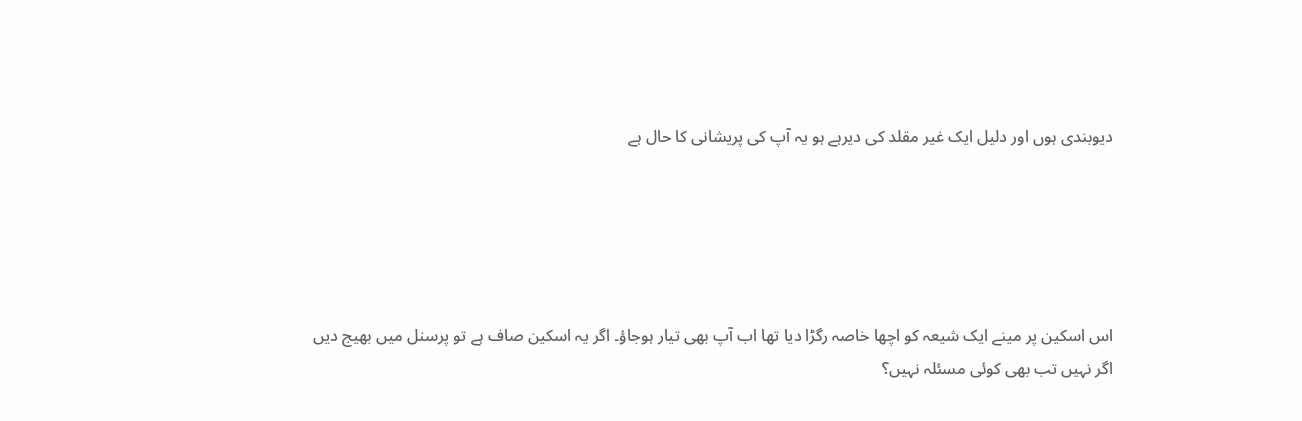دیوبندی ہوں اور دلیل ایک غیر مقلد کی دیرہے ہو یہ آپ کی پریشانی کا حال ہے





اس اسکین پر مینے ایک شیعہ کو اچھا خاصہ رگڑا دیا تھا اب آپ بھی تیار ہوجاؤ۔ اگر یہ اسکین صاف ہے تو پرسنل میں بھیج دیں اگر نہیں تب بھی کوئی مسئلہ نہیں؟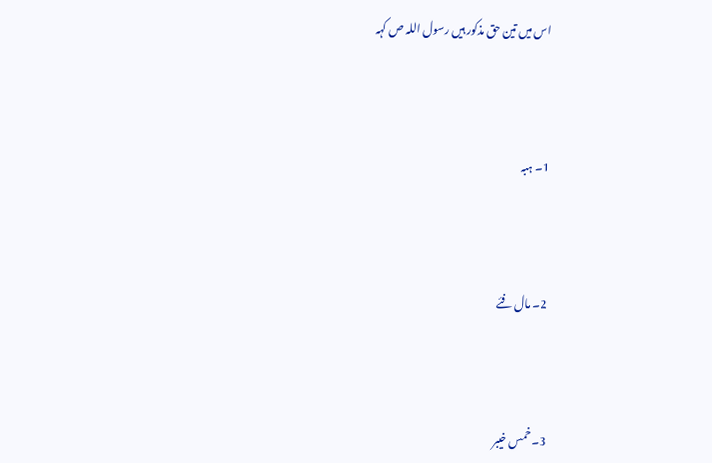اس میں تین حق مذکور ہیں رسول اللہ ص کہہ



1۔ ہبہ



2۔ مال فئے



3۔خمس خیبر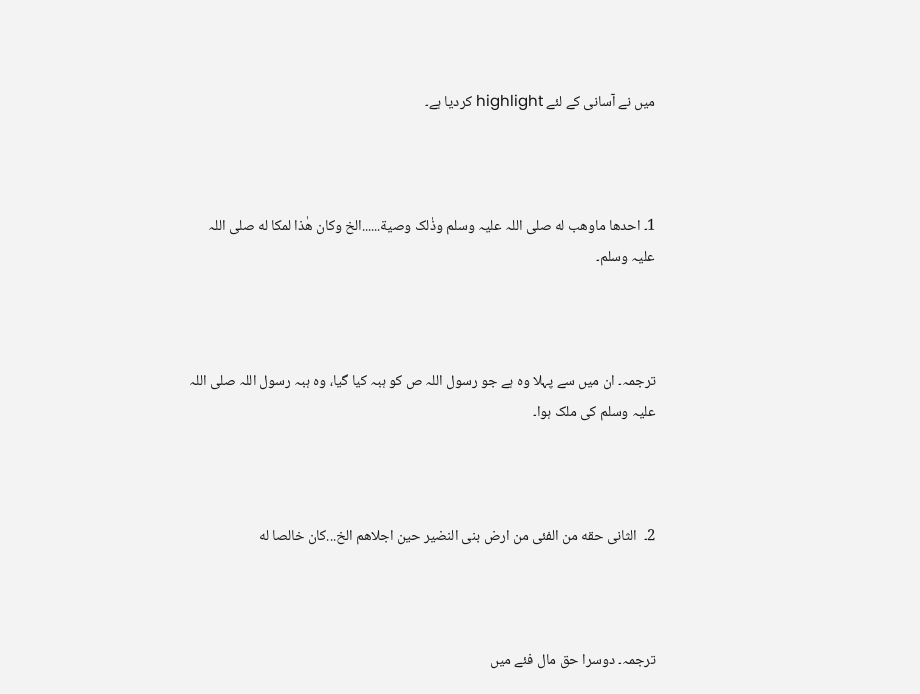میں نے آسانی کے لئے highlight کردیا ہے۔



1۔ احدھا ماوھب له صلی اللہ علیہ وسلم وذٰلک وصیة......الخ وکان ھٰذا لمکا له صلی اللہ علیہ وسلم۔



ترجمہ۔ ان میں سے پہلا وہ ہے جو رسول اللہ ص کو ہبہ کیا گیا، وہ ہبہ رسول اللہ صلی اللہ علیہ وسلم کی ملک ہوا۔



2۔  الثانی حقه من الفئی من ارض بنی النضیر حین اجلاھم الخ...کان خالصا له



ترجمہ۔ دوسرا حق مال فئے میں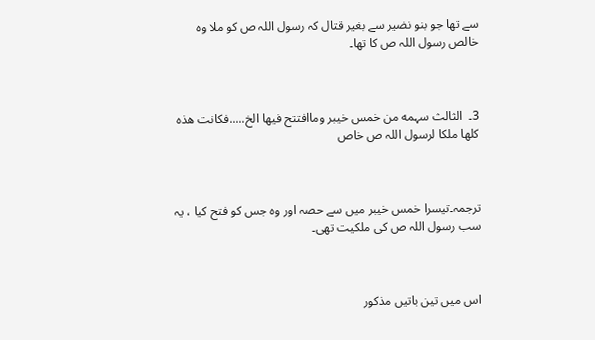سے تھا جو بنو نضیر سے بغیر قتال کہ رسول اللہ ص کو ملا وہ خالص رسول اللہ ص کا تھا۔



3۔  الثالث سہمه من خمس خیبر وماافتتح فیھا الخ.....فکانت ھذہ کلھا ملکا لرسول اللہ ص خاص



ترجمہ۔تیسرا خمس خیبر میں سے حصہ اور وہ جس کو فتح کیا ، یہ سب رسول اللہ ص کی ملکیت تھی۔



اس میں تین باتیں مذکور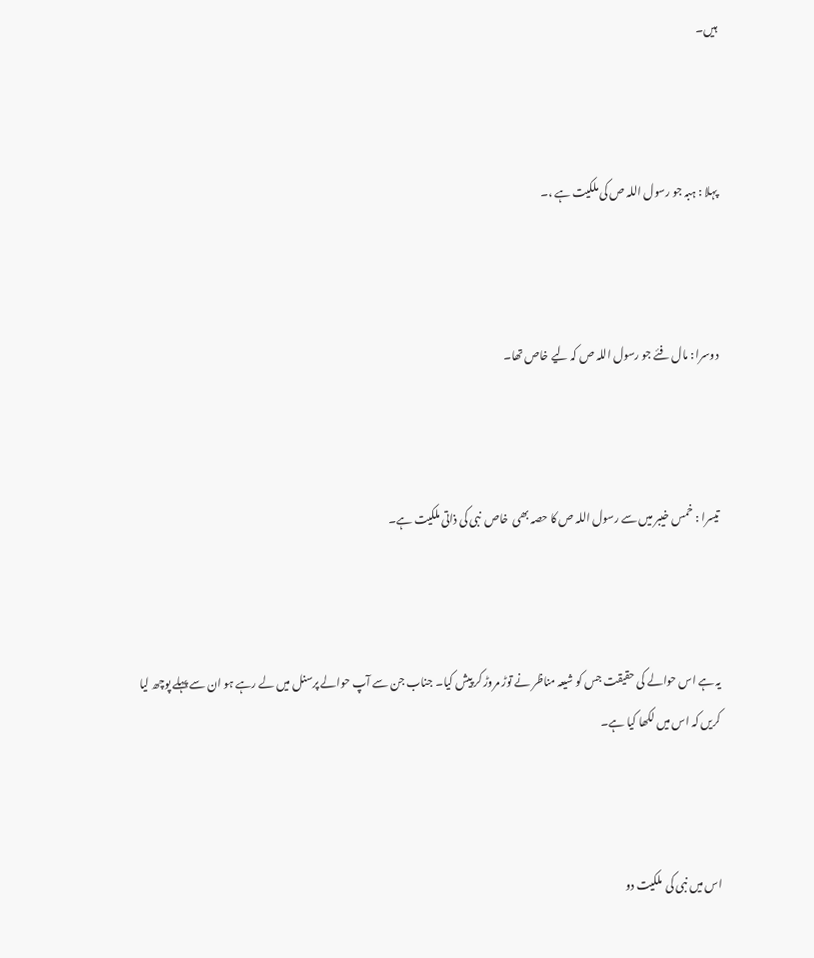ہیں۔



پہلا : ہبہ جو رسول اللہ ص کی ملکیت ہے ،۔



دوسرا : مال فئے جو رسول اللہ ص کہ لیے خاص تھا۔



تیسرا : خمس خیبر میں سے رسول اللہ ص کا حصہ بھی  خاص  نبی کی ذاتی ملکیت ہے۔



یہ ہے اس حوالے کی حقیقت جس کو شیعہ مناظر نے توڑ مروڑ کر پیش کیا۔ جناب جن سے آپ حوالے پرسنل میں لے رہے ہو ان سے پہلے پوچھ لیا کریں کہ اس میں لکھا کیا ہے۔



اس میں نبی کی  ملکیت دو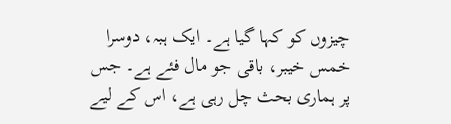چیزوں کو کہا گیا ہے۔ ایک ہبہ، دوسرا خمس خیبر، باقی جو مال فئے ہے۔ جس پر ہماری بحث چل رہی ہے، اس کے لیے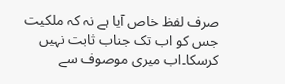صرف لفظ خاص آیا ہے نہ کہ ملکیت جس کو اب تک جناب ثابت نہیں کرسکا۔اب میری موصوف سے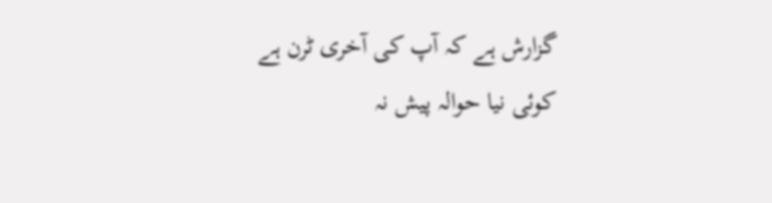گزارش ہے کہ آپ کی آخری ٹرن ہے کوئی نیا حوالہ پیش نہ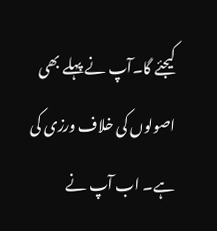کیجئے گا۔آپ نے پہلے بھی اصولوں کی خلاف ورزی کی ہے۔ اب آپ نے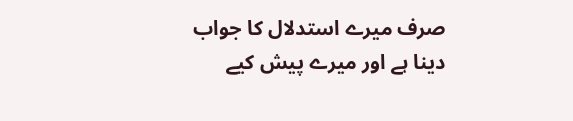صرف میرے استدلال کا جواب دینا ہے اور میرے پیش کیے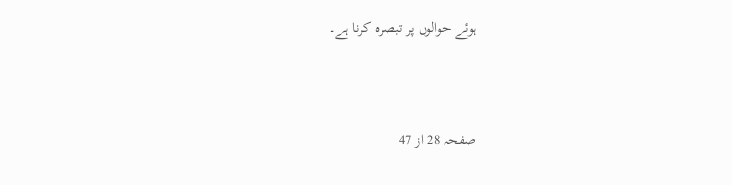ہوئے حوالوں پر تبصرہ کرنا ہے۔



صفحہ 28 از 47